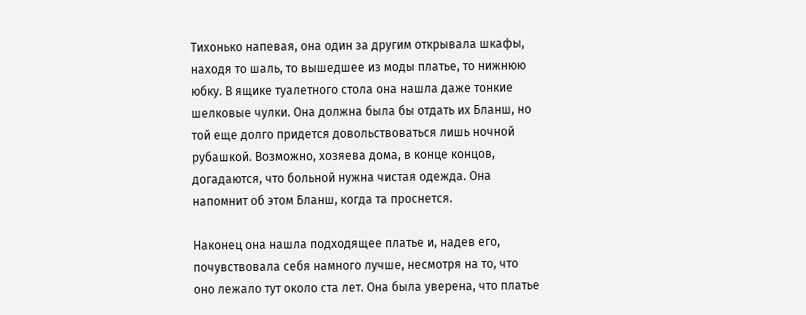Тихонько напевая, она один за другим открывала шкафы, находя то шаль, то вышедшее из моды платье, то нижнюю юбку. В ящике туалетного стола она нашла даже тонкие шелковые чулки. Она должна была бы отдать их Бланш, но той еще долго придется довольствоваться лишь ночной рубашкой. Возможно, хозяева дома, в конце концов, догадаются, что больной нужна чистая одежда. Она напомнит об этом Бланш, когда та проснется.

Наконец она нашла подходящее платье и, надев его, почувствовала себя намного лучше, несмотря на то, что оно лежало тут около ста лет. Она была уверена, что платье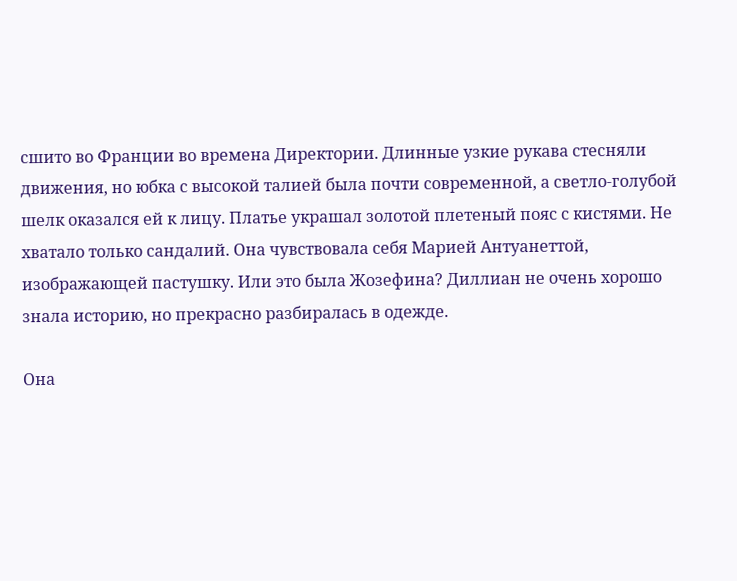сшито во Франции во времена Директории. Длинные узкие рукава стесняли движения, но юбка с высокой талией была почти современной, а светло-голубой шелк оказался ей к лицу. Платье украшал золотой плетеный пояс с кистями. Не хватало только сандалий. Она чувствовала себя Марией Антуанеттой, изображающей пастушку. Или это была Жозефина? Диллиан не очень хорошо знала историю, но прекрасно разбиралась в одежде.

Она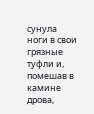сунула ноги в свои грязные туфли и, помешав в камине дрова,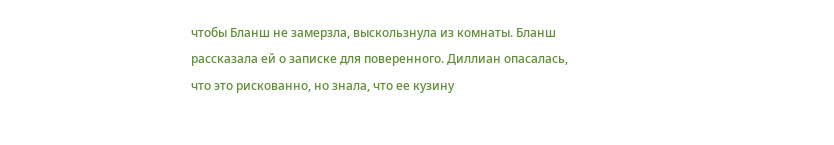чтобы Бланш не замерзла, выскользнула из комнаты. Бланш рассказала ей о записке для поверенного. Диллиан опасалась, что это рискованно, но знала, что ее кузину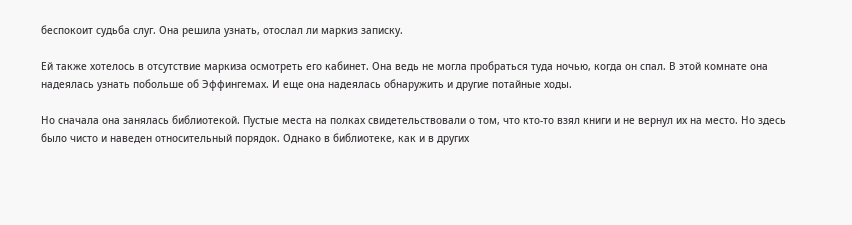беспокоит судьба слуг. Она решила узнать, отослал ли маркиз записку.

Ей также хотелось в отсутствие маркиза осмотреть его кабинет. Она ведь не могла пробраться туда ночью, когда он спал. В этой комнате она надеялась узнать побольше об Эффингемах. И еще она надеялась обнаружить и другие потайные ходы.

Но сначала она занялась библиотекой. Пустые места на полках свидетельствовали о том, что кто-то взял книги и не вернул их на место. Но здесь было чисто и наведен относительный порядок. Однако в библиотеке, как и в других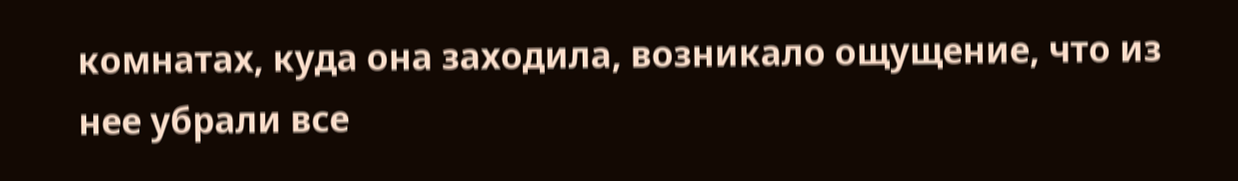комнатах, куда она заходила, возникало ощущение, что из нее убрали все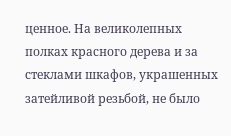ценное. На великолепных полках красного дерева и за стеклами шкафов, украшенных затейливой резьбой, не было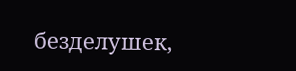безделушек,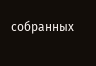собранных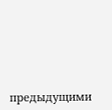предыдущими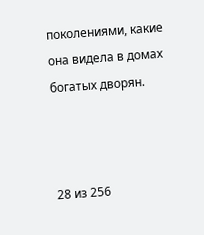поколениями, какие она видела в домах богатых дворян.



28 из 256